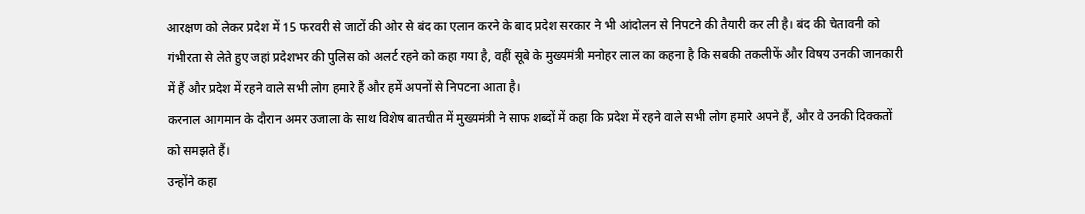आरक्षण को लेकर प्रदेश में 15 फरवरी से जाटों की ओर से बंद का एलान करने के बाद प्रदेश सरकार ने भी आंदोलन से निपटने की तैयारी कर ली है। बंद की चेतावनी को गंभीरता से लेते हुए जहां प्रदेशभर की पुलिस को अलर्ट रहने को कहा गया है, वहीं सूबे के मुख्यमंत्री मनोहर लाल का कहना है कि सबकी तकलीफें और विषय उनकी जानकारी में हैं और प्रदेश में रहने वाले सभी लोग हमारे हैं और हमें अपनों से निपटना आता है।
करनाल आगमान के दौरान अमर उजाला के साथ विशेष बातचीत में मुख्यमंत्री ने साफ शब्दों में कहा कि प्रदेश में रहने वाले सभी लोग हमारे अपने हैं, और वे उनकी दिक्कतों को समझते हैं।
उन्होंने कहा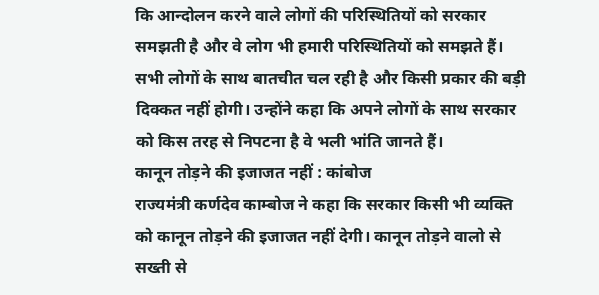कि आन्दोलन करने वाले लोगों की परिस्थितियों को सरकार समझती है और वे लोग भी हमारी परिस्थितियों को समझते हैं। सभी लोगों के साथ बातचीत चल रही है और किसी प्रकार की बड़ी दिक्कत नहीं होगी। उन्होंने कहा कि अपने लोगों के साथ सरकार को किस तरह से निपटना है वे भली भांति जानते हैं।
कानून तोड़ने की इजाजत नहीं : कांबोज
राज्यमंत्री कर्णदेव काम्बोज ने कहा कि सरकार किसी भी व्यक्ति को कानून तोड़ने की इजाजत नहीं देगी। कानून तोड़ने वालो से सख्ती से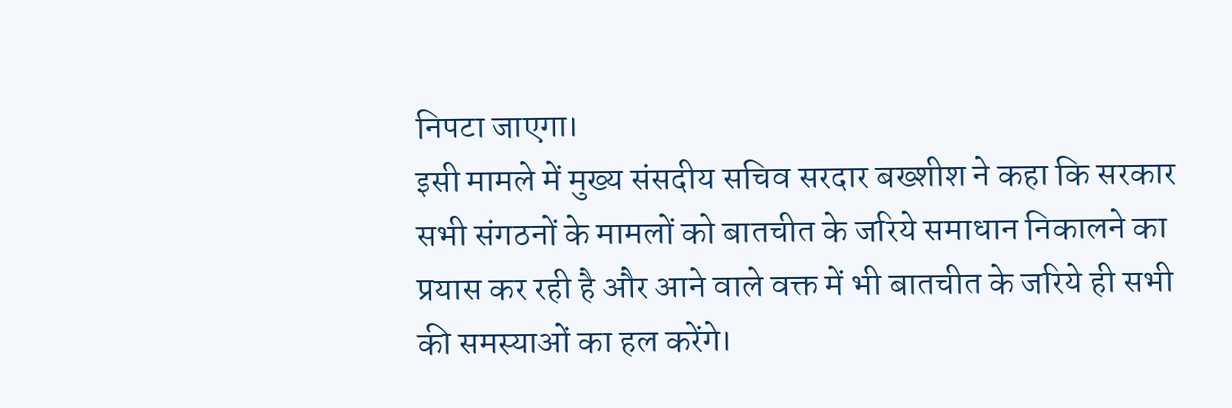निपटा जाएगा।
इसी मामले में मुख्य संसदीय सचिव सरदार बख्शीश ने कहा कि सरकार सभी संगठनों के मामलों को बातचीत के जरिये समाधान निकालने का प्रयास कर रही है और आने वाले वक्त में भी बातचीत के जरिये ही सभी की समस्याओं का हल करेंगे।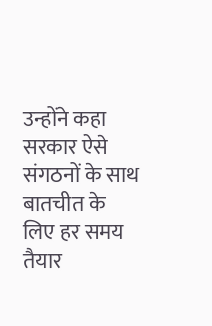उन्होंने कहा सरकार ऐसे संगठनों के साथ बातचीत के लिए हर समय तैयार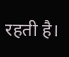रहती है।